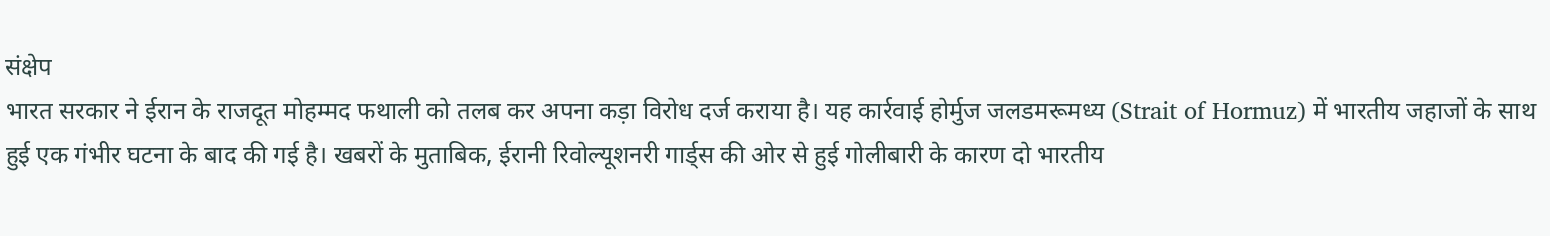संक्षेप
भारत सरकार ने ईरान के राजदूत मोहम्मद फथाली को तलब कर अपना कड़ा विरोध दर्ज कराया है। यह कार्रवाई होर्मुज जलडमरूमध्य (Strait of Hormuz) में भारतीय जहाजों के साथ हुई एक गंभीर घटना के बाद की गई है। खबरों के मुताबिक, ईरानी रिवोल्यूशनरी गार्ड्स की ओर से हुई गोलीबारी के कारण दो भारतीय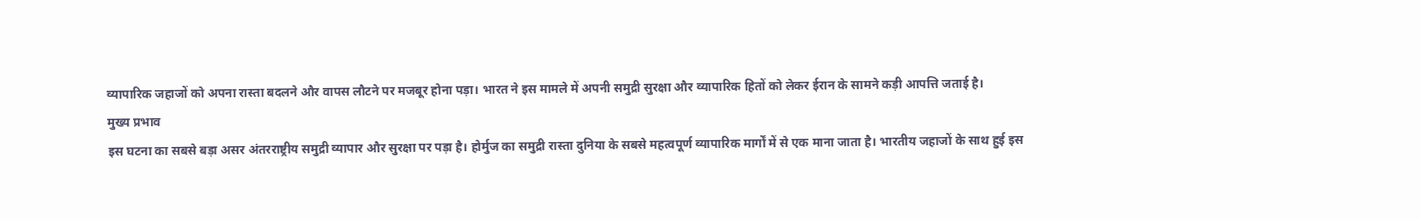व्यापारिक जहाजों को अपना रास्ता बदलने और वापस लौटने पर मजबूर होना पड़ा। भारत ने इस मामले में अपनी समुद्री सुरक्षा और व्यापारिक हितों को लेकर ईरान के सामने कड़ी आपत्ति जताई है।
मुख्य प्रभाव
इस घटना का सबसे बड़ा असर अंतरराष्ट्रीय समुद्री व्यापार और सुरक्षा पर पड़ा है। होर्मुज का समुद्री रास्ता दुनिया के सबसे महत्वपूर्ण व्यापारिक मार्गों में से एक माना जाता है। भारतीय जहाजों के साथ हुई इस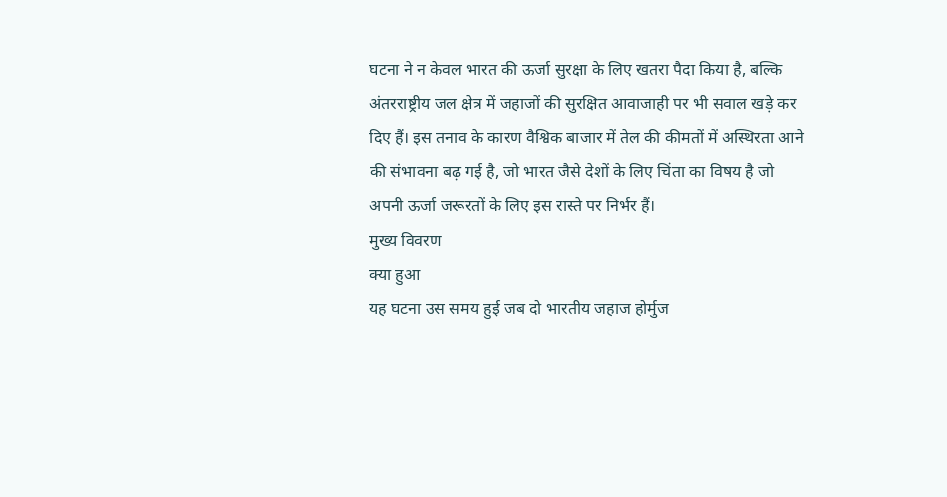घटना ने न केवल भारत की ऊर्जा सुरक्षा के लिए खतरा पैदा किया है, बल्कि अंतरराष्ट्रीय जल क्षेत्र में जहाजों की सुरक्षित आवाजाही पर भी सवाल खड़े कर दिए हैं। इस तनाव के कारण वैश्विक बाजार में तेल की कीमतों में अस्थिरता आने की संभावना बढ़ गई है, जो भारत जैसे देशों के लिए चिंता का विषय है जो अपनी ऊर्जा जरूरतों के लिए इस रास्ते पर निर्भर हैं।
मुख्य विवरण
क्या हुआ
यह घटना उस समय हुई जब दो भारतीय जहाज होर्मुज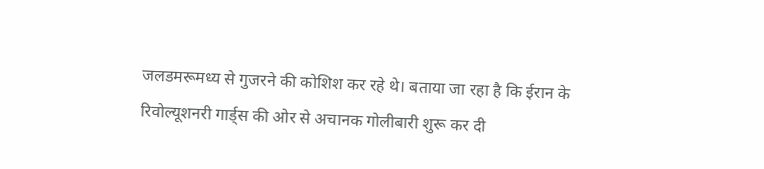जलडमरूमध्य से गुजरने की कोशिश कर रहे थे। बताया जा रहा है कि ईरान के रिवोल्यूशनरी गार्ड्स की ओर से अचानक गोलीबारी शुरू कर दी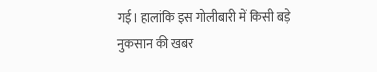गई। हालांकि इस गोलीबारी में किसी बड़े नुकसान की खबर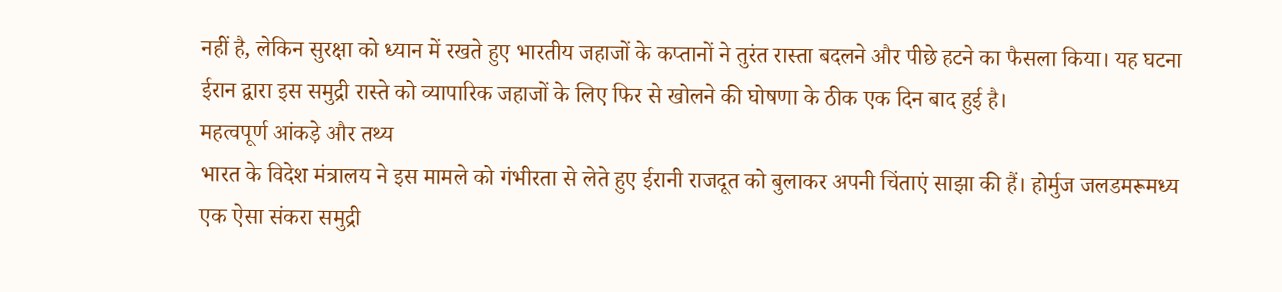नहीं है, लेकिन सुरक्षा को ध्यान में रखते हुए भारतीय जहाजों के कप्तानों ने तुरंत रास्ता बदलने और पीछे हटने का फैसला किया। यह घटना ईरान द्वारा इस समुद्री रास्ते को व्यापारिक जहाजों के लिए फिर से खोलने की घोषणा के ठीक एक दिन बाद हुई है।
महत्वपूर्ण आंकड़े और तथ्य
भारत के विदेश मंत्रालय ने इस मामले को गंभीरता से लेते हुए ईरानी राजदूत को बुलाकर अपनी चिंताएं साझा की हैं। होर्मुज जलडमरूमध्य एक ऐसा संकरा समुद्री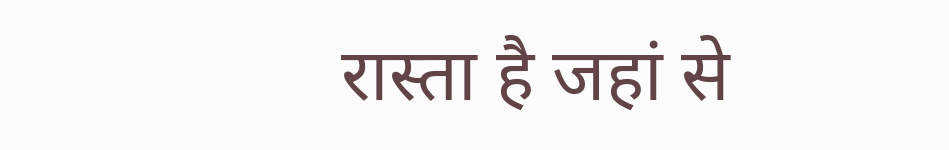रास्ता है जहां से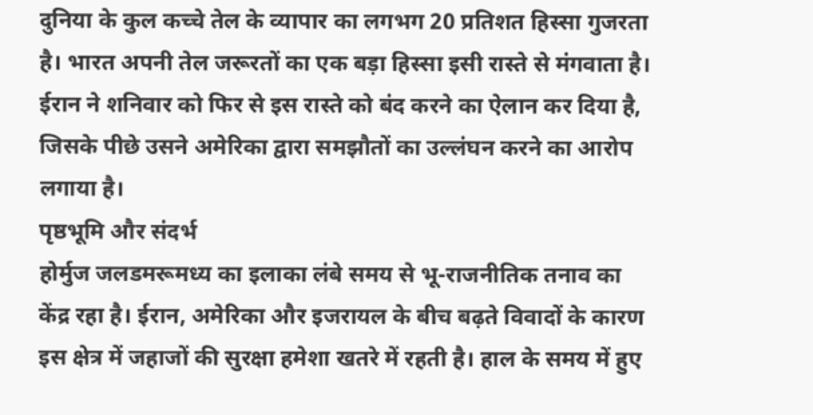दुनिया के कुल कच्चे तेल के व्यापार का लगभग 20 प्रतिशत हिस्सा गुजरता है। भारत अपनी तेल जरूरतों का एक बड़ा हिस्सा इसी रास्ते से मंगवाता है। ईरान ने शनिवार को फिर से इस रास्ते को बंद करने का ऐलान कर दिया है, जिसके पीछे उसने अमेरिका द्वारा समझौतों का उल्लंघन करने का आरोप लगाया है।
पृष्ठभूमि और संदर्भ
होर्मुज जलडमरूमध्य का इलाका लंबे समय से भू-राजनीतिक तनाव का केंद्र रहा है। ईरान, अमेरिका और इजरायल के बीच बढ़ते विवादों के कारण इस क्षेत्र में जहाजों की सुरक्षा हमेशा खतरे में रहती है। हाल के समय में हुए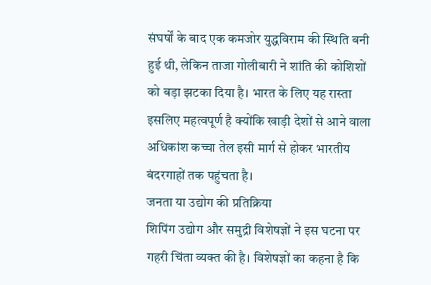संघर्षों के बाद एक कमजोर युद्धविराम की स्थिति बनी हुई थी, लेकिन ताजा गोलीबारी ने शांति की कोशिशों को बड़ा झटका दिया है। भारत के लिए यह रास्ता इसलिए महत्वपूर्ण है क्योंकि खाड़ी देशों से आने वाला अधिकांश कच्चा तेल इसी मार्ग से होकर भारतीय बंदरगाहों तक पहुंचता है।
जनता या उद्योग की प्रतिक्रिया
शिपिंग उद्योग और समुद्री विशेषज्ञों ने इस घटना पर गहरी चिंता व्यक्त की है। विशेषज्ञों का कहना है कि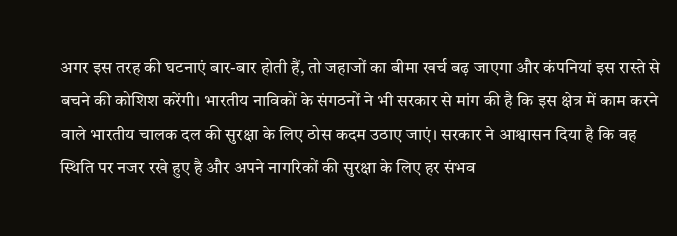अगर इस तरह की घटनाएं बार-बार होती हैं, तो जहाजों का बीमा खर्च बढ़ जाएगा और कंपनियां इस रास्ते से बचने की कोशिश करेंगी। भारतीय नाविकों के संगठनों ने भी सरकार से मांग की है कि इस क्षेत्र में काम करने वाले भारतीय चालक दल की सुरक्षा के लिए ठोस कदम उठाए जाएं। सरकार ने आश्वासन दिया है कि वह स्थिति पर नजर रखे हुए है और अपने नागरिकों की सुरक्षा के लिए हर संभव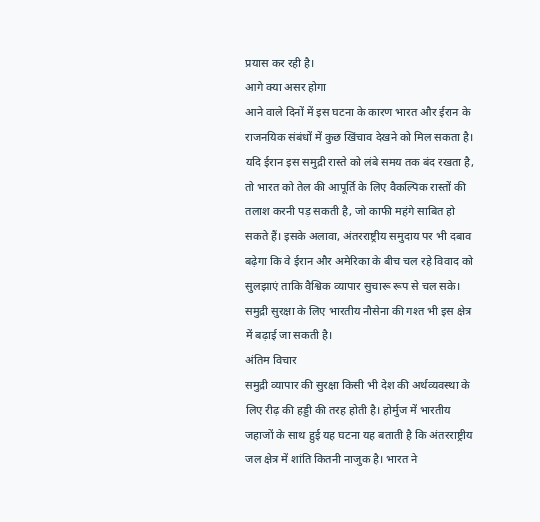प्रयास कर रही है।
आगे क्या असर होगा
आने वाले दिनों में इस घटना के कारण भारत और ईरान के राजनयिक संबंधों में कुछ खिंचाव देखने को मिल सकता है। यदि ईरान इस समुद्री रास्ते को लंबे समय तक बंद रखता है, तो भारत को तेल की आपूर्ति के लिए वैकल्पिक रास्तों की तलाश करनी पड़ सकती है, जो काफी महंगे साबित हो सकते हैं। इसके अलावा, अंतरराष्ट्रीय समुदाय पर भी दबाव बढ़ेगा कि वे ईरान और अमेरिका के बीच चल रहे विवाद को सुलझाएं ताकि वैश्विक व्यापार सुचारू रूप से चल सके। समुद्री सुरक्षा के लिए भारतीय नौसेना की गश्त भी इस क्षेत्र में बढ़ाई जा सकती है।
अंतिम विचार
समुद्री व्यापार की सुरक्षा किसी भी देश की अर्थव्यवस्था के लिए रीढ़ की हड्डी की तरह होती है। होर्मुज में भारतीय जहाजों के साथ हुई यह घटना यह बताती है कि अंतरराष्ट्रीय जल क्षेत्र में शांति कितनी नाजुक है। भारत ने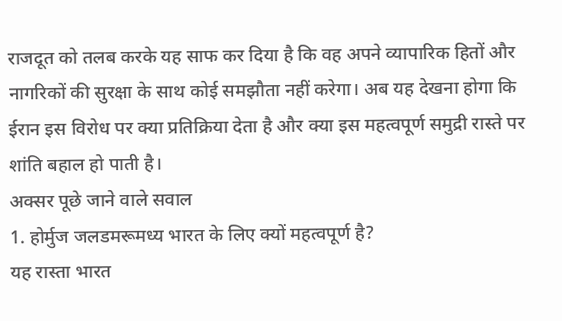राजदूत को तलब करके यह साफ कर दिया है कि वह अपने व्यापारिक हितों और नागरिकों की सुरक्षा के साथ कोई समझौता नहीं करेगा। अब यह देखना होगा कि ईरान इस विरोध पर क्या प्रतिक्रिया देता है और क्या इस महत्वपूर्ण समुद्री रास्ते पर शांति बहाल हो पाती है।
अक्सर पूछे जाने वाले सवाल
1. होर्मुज जलडमरूमध्य भारत के लिए क्यों महत्वपूर्ण है?
यह रास्ता भारत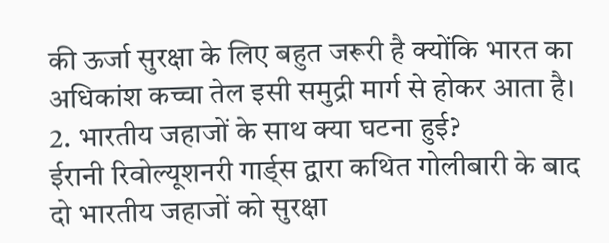की ऊर्जा सुरक्षा के लिए बहुत जरूरी है क्योंकि भारत का अधिकांश कच्चा तेल इसी समुद्री मार्ग से होकर आता है।
2. भारतीय जहाजों के साथ क्या घटना हुई?
ईरानी रिवोल्यूशनरी गार्ड्स द्वारा कथित गोलीबारी के बाद दो भारतीय जहाजों को सुरक्षा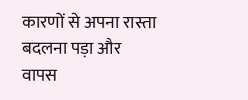कारणों से अपना रास्ता बदलना पड़ा और वापस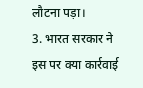लौटना पड़ा।
3. भारत सरकार ने इस पर क्या कार्रवाई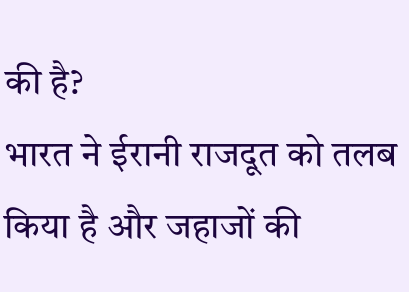की है?
भारत ने ईरानी राजदूत को तलब किया है और जहाजों की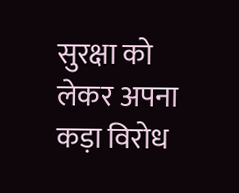सुरक्षा को लेकर अपना कड़ा विरोध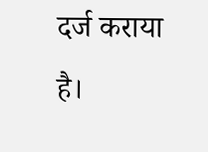दर्ज कराया है।